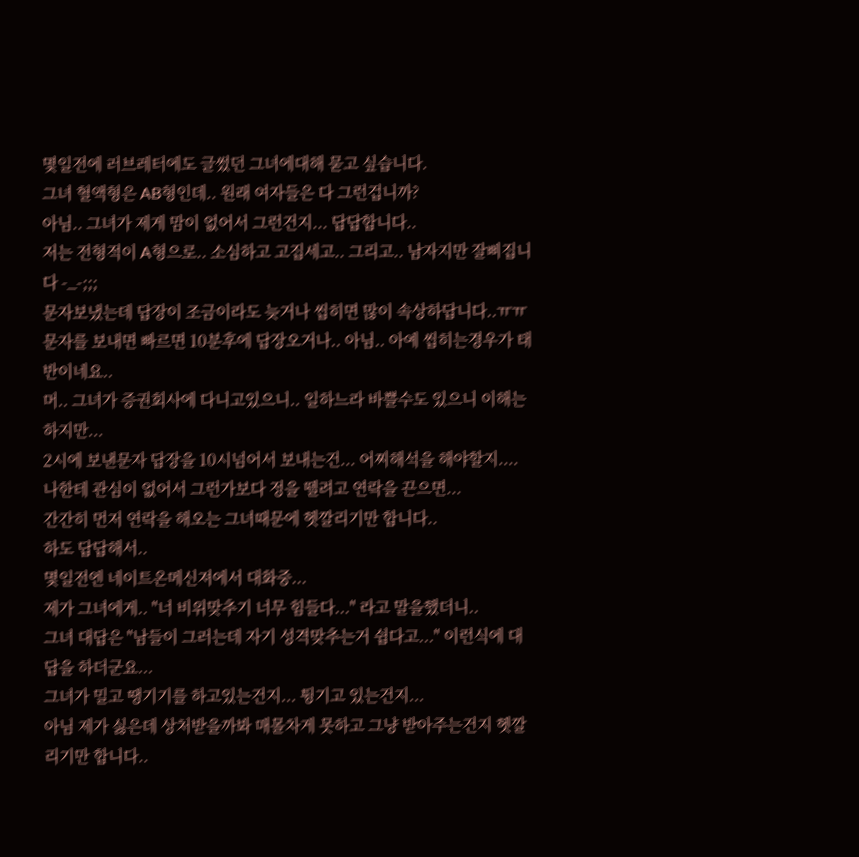몇일전에 러브레터에도 글썼던 그녀에대해 묻고 싶습니다.
그녀 혈액형은 AB형인데.. 원래 여자들은 다 그런겁니까?
아님.. 그녀가 제게 맘이 없어서 그런건지... 답답합니다..
저는 전형적이 A형으로.. 소심하고 고집세고.. 그리고.. 남자지만 잘삐집니다 -_-;;;
문자보냈는데 답장이 조금이라도 늦거나 씹히면 많이 속상하답니다..ㅠㅠ
문자를 보내면 빠르면 10분후에 답장오거나.. 아님.. 아예 씹히는경우가 태반이네요..
머.. 그녀가 증권회사에 다니고있으니.. 일하느라 바쁠수도 있으니 이해는하지만...
2시에 보낸문자 답장을 10시넘어서 보내는건... 어찌해석을 해야할지....
나한테 관심이 없어서 그런가보다 정을 뗄려고 연락을 끈으면...
간간히 먼저 연락을 해오는 그녀때문에 헷깔리기만 합니다..
하도 답답해서..
몇일전엔 네이트온메신져에서 대화중...
제가 그녀에게.. "너 비위맞추기 너무 힘들다..." 라고 말을했더니..
그녀 대답은 "남들이 그러는데 자기 성격맞추는거 쉽다고..." 이런식에 대답을 하더군요...
그녀가 밀고 땡기기를 하고있는건지... 튕기고 있는건지...
아님 제가 싫은데 상처받을까봐 매몰차게 못하고 그냥 받아주는건지 헷깔리기만 합니다..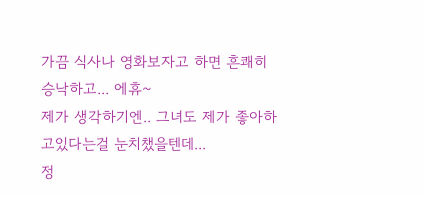가끔 식사나 영화보자고 하면 흔쾌히 승낙하고... 에휴~
제가 생각하기엔.. 그녀도 제가 좋아하고있다는걸 눈치챘을텐데...
정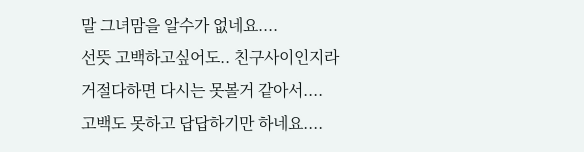말 그녀맘을 알수가 없네요....
선뜻 고백하고싶어도.. 친구사이인지라 거절다하면 다시는 못볼거 같아서....
고백도 못하고 답답하기만 하네요....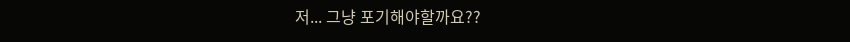저... 그냥 포기해야할까요??